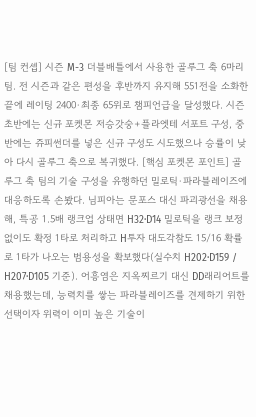[팀 컨셉] 시즌 M-3 더블배틀에서 사용한 골루그 축 6마리 팀. 전 시즌과 같은 편성을 후반까지 유지해 551전을 소화한 끝에 레이팅 2400·최종 65위로 챔피언급을 달성했다. 시즌 초반에는 신규 포켓몬 저승갓숭+플라엣테 서포트 구성, 중반에는 쥬피썬더를 넣은 신규 구성도 시도했으나 승률이 낮아 다시 골루그 축으로 복귀했다. [핵심 포켓몬 포인트] 골루그 축 팀의 기술 구성을 유행하던 밀로틱·파라블레이즈에 대응하도록 손봤다. 님피아는 문포스 대신 파괴광선을 채용해, 특공 1.5배 랭크업 상태면 H32·D14 밀로틱을 랭크 보정 없이도 확정 1타로 처리하고 H투자 대도각참도 15/16 확률로 1타가 나오는 범용성을 확보했다(실수치 H202·D159 / H207·D105 기준). 어흥염은 지옥찌르기 대신 DD래리어트를 채용했는데, 능력치를 쌓는 파라블레이즈를 견제하기 위한 선택이자 위력이 이미 높은 기술이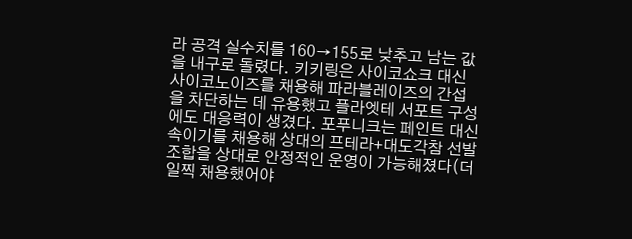라 공격 실수치를 160→155로 낮추고 남는 값을 내구로 돌렸다. 키키링은 사이코쇼크 대신 사이코노이즈를 채용해 파라블레이즈의 간섭을 차단하는 데 유용했고 플라엣테 서포트 구성에도 대응력이 생겼다. 포푸니크는 페인트 대신 속이기를 채용해 상대의 프테라+대도각참 선발 조합을 상대로 안정적인 운영이 가능해졌다(더 일찍 채용했어야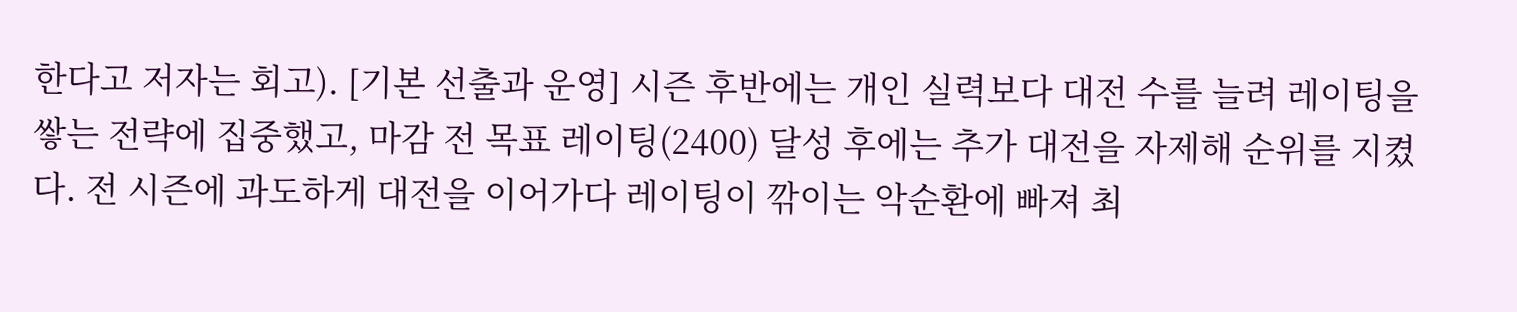한다고 저자는 회고). [기본 선출과 운영] 시즌 후반에는 개인 실력보다 대전 수를 늘려 레이팅을 쌓는 전략에 집중했고, 마감 전 목표 레이팅(2400) 달성 후에는 추가 대전을 자제해 순위를 지켰다. 전 시즌에 과도하게 대전을 이어가다 레이팅이 깎이는 악순환에 빠져 최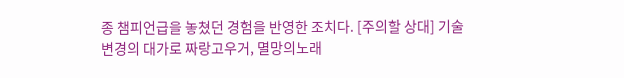종 챔피언급을 놓쳤던 경험을 반영한 조치다. [주의할 상대] 기술 변경의 대가로 짜랑고우거, 멸망의노래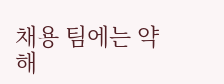채용 팀에는 약해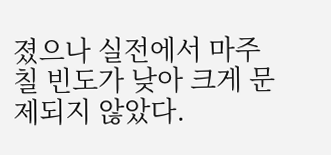졌으나 실전에서 마주칠 빈도가 낮아 크게 문제되지 않았다.